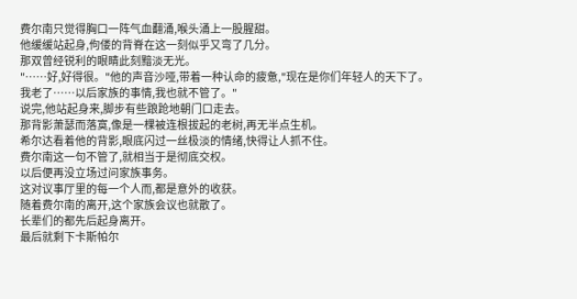费尔南只觉得胸口一阵气血翻涌,喉头涌上一股腥甜。
他缓缓站起身,佝偻的背脊在这一刻似乎又弯了几分。
那双曾经锐利的眼睛此刻黯淡无光。
"……好,好得很。"他的声音沙哑,带着一种认命的疲惫,"现在是你们年轻人的天下了。我老了……以后家族的事情,我也就不管了。"
说完,他站起身来,脚步有些踉跄地朝门口走去。
那背影萧瑟而落寞,像是一棵被连根拔起的老树,再无半点生机。
希尔达看着他的背影,眼底闪过一丝极淡的情绪,快得让人抓不住。
费尔南这一句不管了,就相当于是彻底交权。
以后便再没立场过问家族事务。
这对议事厅里的每一个人而,都是意外的收获。
随着费尔南的离开,这个家族会议也就散了。
长辈们的都先后起身离开。
最后就剩下卡斯帕尔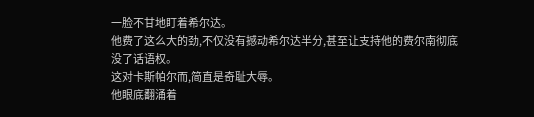一脸不甘地盯着希尔达。
他费了这么大的劲,不仅没有撼动希尔达半分,甚至让支持他的费尔南彻底没了话语权。
这对卡斯帕尔而,简直是奇耻大辱。
他眼底翻涌着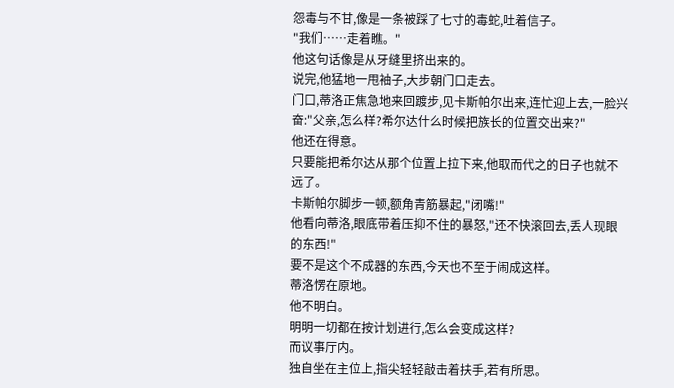怨毒与不甘,像是一条被踩了七寸的毒蛇,吐着信子。
"我们……走着瞧。"
他这句话像是从牙缝里挤出来的。
说完,他猛地一甩袖子,大步朝门口走去。
门口,蒂洛正焦急地来回踱步,见卡斯帕尔出来,连忙迎上去,一脸兴奋:"父亲,怎么样?希尔达什么时候把族长的位置交出来?"
他还在得意。
只要能把希尔达从那个位置上拉下来,他取而代之的日子也就不远了。
卡斯帕尔脚步一顿,额角青筋暴起,"闭嘴!"
他看向蒂洛,眼底带着压抑不住的暴怒,"还不快滚回去,丢人现眼的东西!"
要不是这个不成器的东西,今天也不至于闹成这样。
蒂洛愣在原地。
他不明白。
明明一切都在按计划进行,怎么会变成这样?
而议事厅内。
独自坐在主位上,指尖轻轻敲击着扶手,若有所思。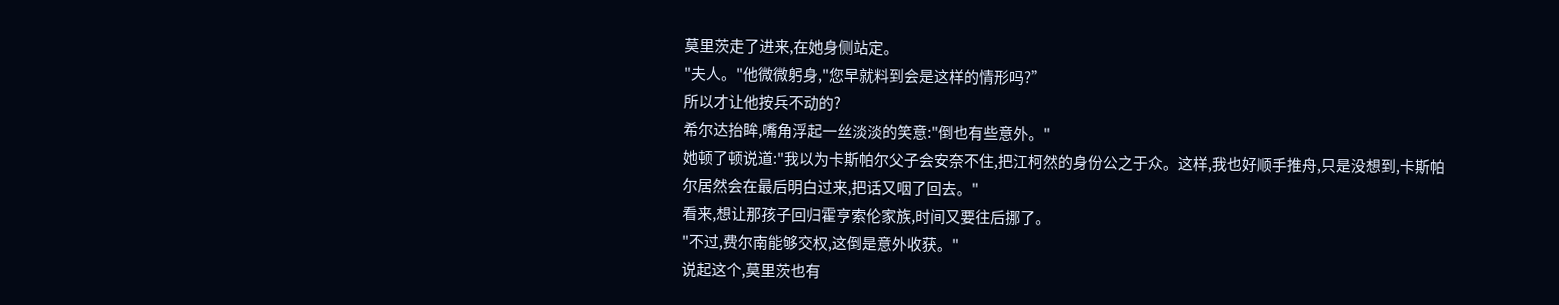莫里茨走了进来,在她身侧站定。
"夫人。"他微微躬身,"您早就料到会是这样的情形吗?”
所以才让他按兵不动的?
希尔达抬眸,嘴角浮起一丝淡淡的笑意:"倒也有些意外。"
她顿了顿说道:"我以为卡斯帕尔父子会安奈不住,把江柯然的身份公之于众。这样,我也好顺手推舟,只是没想到,卡斯帕尔居然会在最后明白过来,把话又咽了回去。"
看来,想让那孩子回归霍亨索伦家族,时间又要往后挪了。
"不过,费尔南能够交权,这倒是意外收获。"
说起这个,莫里茨也有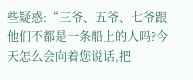些疑惑:“三爷、五爷、七爷跟他们不都是一条船上的人吗?今天怎么会向着您说话,把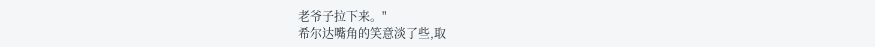老爷子拉下来。"
希尔达嘴角的笑意淡了些,取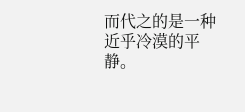而代之的是一种近乎冷漠的平静。